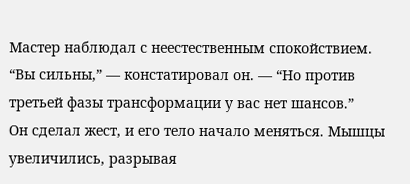Мастер наблюдал с неестественным спокойствием.
“Вы сильны,” — констатировал он. — “Но против третьей фазы трансформации у вас нет шансов.”
Он сделал жест, и его тело начало меняться. Мышцы увеличились, разрывая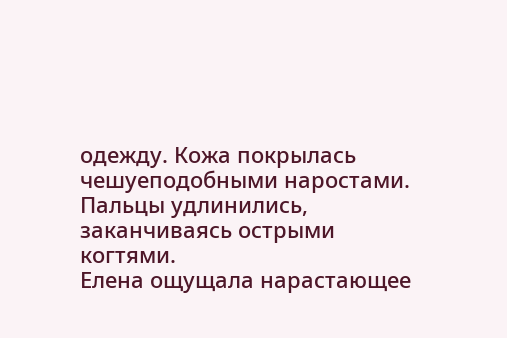одежду. Кожа покрылась чешуеподобными наростами. Пальцы удлинились, заканчиваясь острыми когтями.
Елена ощущала нарастающее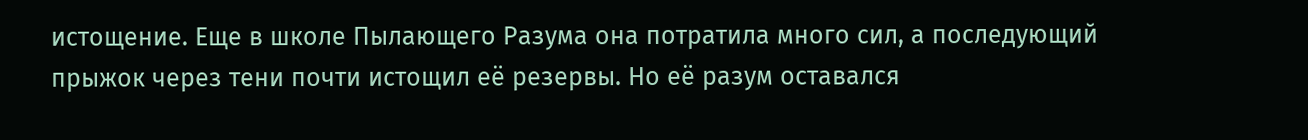истощение. Еще в школе Пылающего Разума она потратила много сил, а последующий прыжок через тени почти истощил её резервы. Но её разум оставался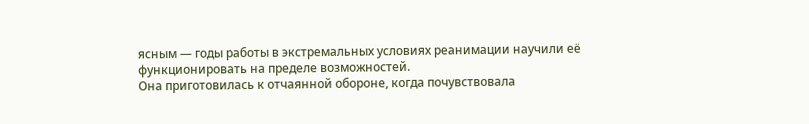ясным — годы работы в экстремальных условиях реанимации научили её функционировать на пределе возможностей.
Она приготовилась к отчаянной обороне, когда почувствовала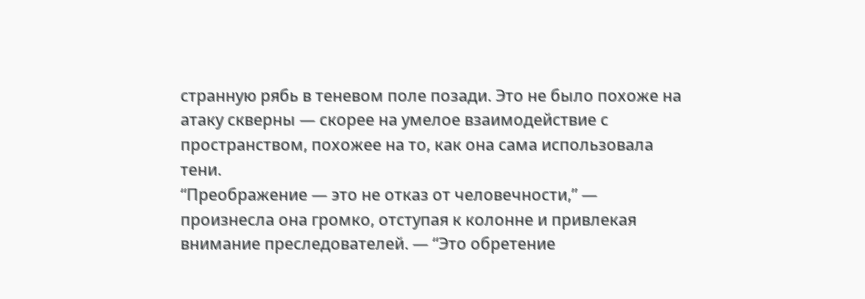странную рябь в теневом поле позади. Это не было похоже на атаку скверны — скорее на умелое взаимодействие с пространством, похожее на то, как она сама использовала тени.
“Преображение — это не отказ от человечности,” — произнесла она громко, отступая к колонне и привлекая внимание преследователей. — “Это обретение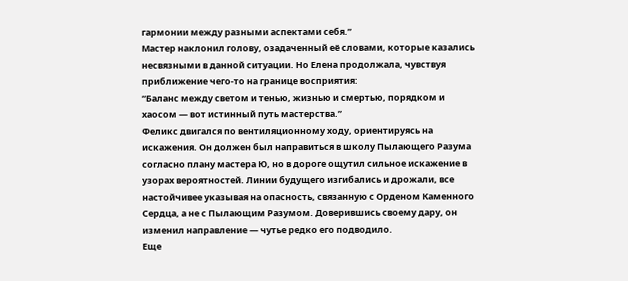гармонии между разными аспектами себя.”
Мастер наклонил голову, озадаченный её словами, которые казались несвязными в данной ситуации. Но Елена продолжала, чувствуя приближение чего-то на границе восприятия:
“Баланс между светом и тенью, жизнью и смертью, порядком и хаосом — вот истинный путь мастерства.”
Феликс двигался по вентиляционному ходу, ориентируясь на искажения. Он должен был направиться в школу Пылающего Разума согласно плану мастера Ю, но в дороге ощутил сильное искажение в узорах вероятностей. Линии будущего изгибались и дрожали, все настойчивее указывая на опасность, связанную с Орденом Каменного Сердца, а не с Пылающим Разумом. Доверившись своему дару, он изменил направление — чутье редко его подводило.
Еще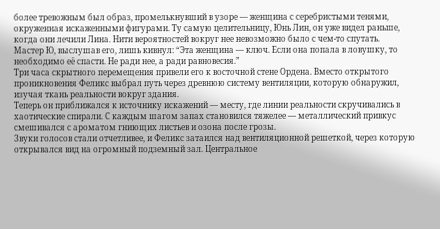более тревожным был образ, промелькнувший в узоре — женщина с серебристыми тенями, окруженная искаженными фигурами. Ту самую целительницу, Юнь Лин, он уже видел раньше, когда они лечили Лина. Нити вероятностей вокруг нее невозможно было с чем-то спутать.
Мастер Ю, выслушав его, лишь кивнул: “Эта женщина — ключ. Если она попала в ловушку, то необходимо её спасти. Не ради нее, а ради равновесия.”
Три часа скрытного перемещения привели его к восточной стене Ордена. Вместо открытого проникновения Феликс выбрал путь через древнюю систему вентиляции, которую обнаружил, изучая ткань реальности вокруг здания.
Теперь он приближался к источнику искажений — месту, где линии реальности скручивались в хаотические спирали. С каждым шагом запах становился тяжелее — металлический привкус смешивался с ароматом гниющих листьев и озона после грозы.
Звуки голосов стали отчетливее, и Феликс затаился над вентиляционной решеткой, через которую открывался вид на огромный подземный зал. Центральное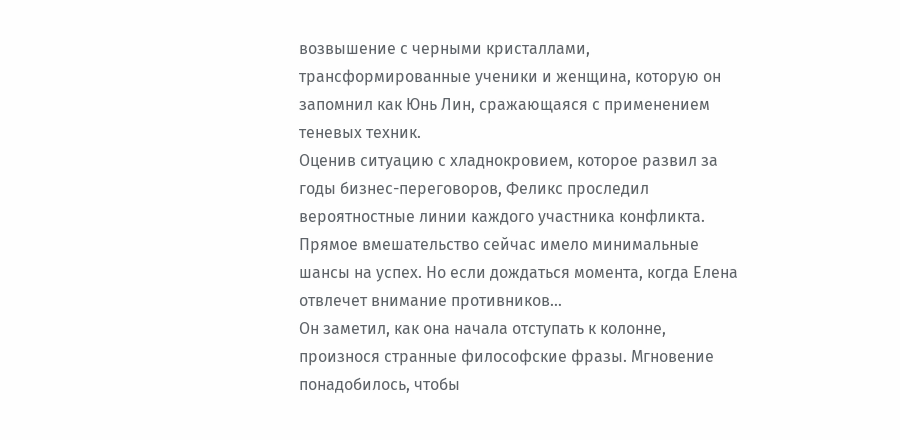возвышение с черными кристаллами, трансформированные ученики и женщина, которую он запомнил как Юнь Лин, сражающаяся с применением теневых техник.
Оценив ситуацию с хладнокровием, которое развил за годы бизнес-переговоров, Феликс проследил вероятностные линии каждого участника конфликта. Прямое вмешательство сейчас имело минимальные шансы на успех. Но если дождаться момента, когда Елена отвлечет внимание противников…
Он заметил, как она начала отступать к колонне, произнося странные философские фразы. Мгновение понадобилось, чтобы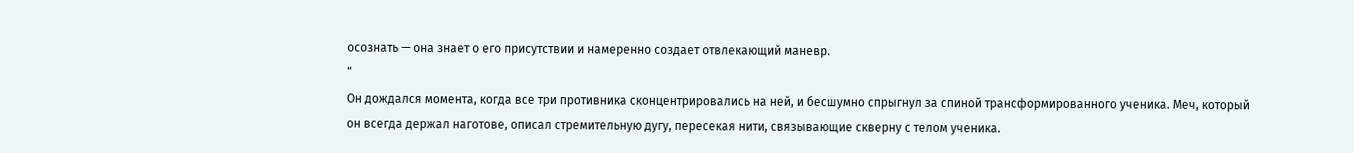осознать — она знает о его присутствии и намеренно создает отвлекающий маневр.
“
Он дождался момента, когда все три противника сконцентрировались на ней, и бесшумно спрыгнул за спиной трансформированного ученика. Меч, который он всегда держал наготове, описал стремительную дугу, пересекая нити, связывающие скверну с телом ученика.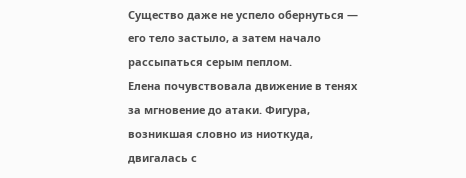Существо даже не успело обернуться — его тело застыло, а затем начало рассыпаться серым пеплом.
Елена почувствовала движение в тенях за мгновение до атаки. Фигура, возникшая словно из ниоткуда, двигалась с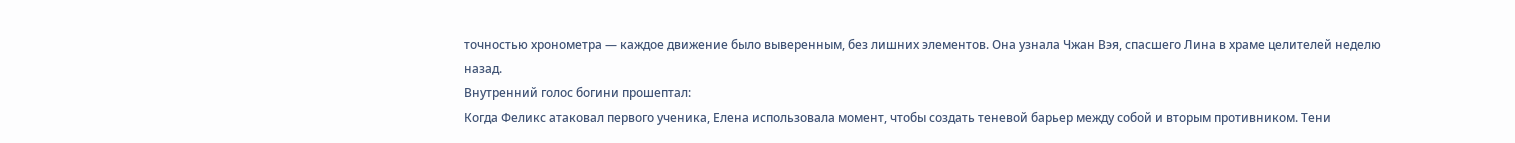точностью хронометра — каждое движение было выверенным, без лишних элементов. Она узнала Чжан Вэя, спасшего Лина в храме целителей неделю назад.
Внутренний голос богини прошептал:
Когда Феликс атаковал первого ученика, Елена использовала момент, чтобы создать теневой барьер между собой и вторым противником. Тени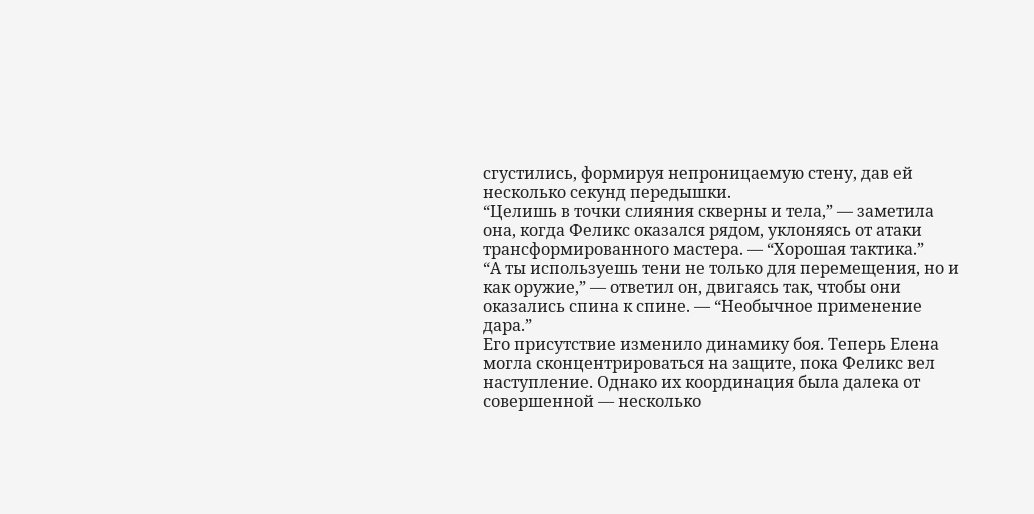сгустились, формируя непроницаемую стену, дав ей несколько секунд передышки.
“Целишь в точки слияния скверны и тела,” — заметила она, когда Феликс оказался рядом, уклоняясь от атаки трансформированного мастера. — “Хорошая тактика.”
“А ты используешь тени не только для перемещения, но и как оружие,” — ответил он, двигаясь так, чтобы они оказались спина к спине. — “Необычное применение дара.”
Его присутствие изменило динамику боя. Теперь Елена могла сконцентрироваться на защите, пока Феликс вел наступление. Однако их координация была далека от совершенной — несколько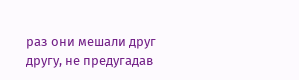раз они мешали друг другу, не предугадав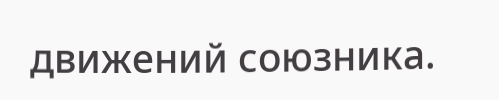движений союзника.